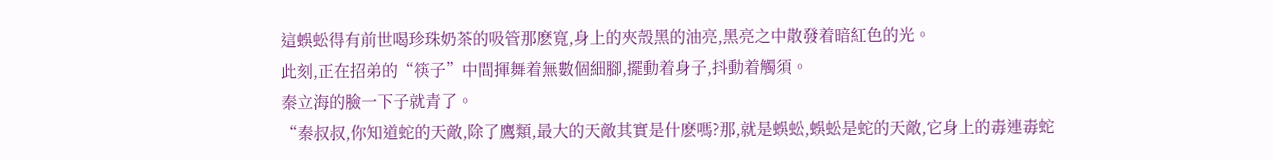這蜈蚣得有前世喝珍珠奶茶的吸管那麽寬,身上的夾殼黑的油亮,黑亮之中散發着暗紅色的光。
此刻,正在招弟的“筷子”中間揮舞着無數個細腳,擺動着身子,抖動着觸須。
秦立海的臉一下子就青了。
“秦叔叔,你知道蛇的天敵,除了鷹類,最大的天敵其實是什麽嗎?那,就是蜈蚣,蜈蚣是蛇的天敵,它身上的毒連毒蛇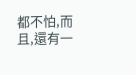都不怕,而且,還有一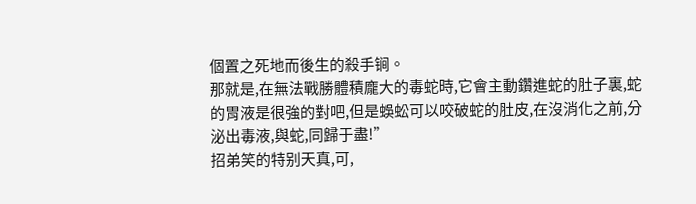個置之死地而後生的殺手锏。
那就是,在無法戰勝體積龐大的毒蛇時,它會主動鑽進蛇的肚子裏,蛇的胃液是很強的對吧,但是蜈蚣可以咬破蛇的肚皮,在沒消化之前,分泌出毒液,與蛇,同歸于盡!”
招弟笑的特别天真,可,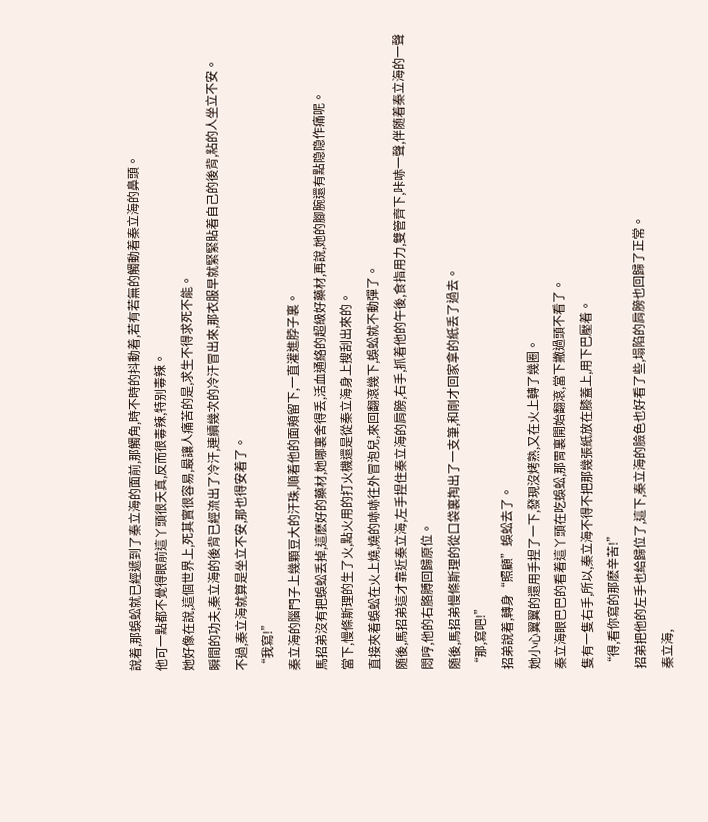說着,那蜈蚣就已經遞到了秦立海的面前,那觸角,時不時的抖動着,若有若無的觸動着秦立海的鼻頭。
他可一點都不覺得眼前這丫頭很天真,反而很毒辣,特别毒辣。
她好像在說,這個世界上,死其實很容易,最讓人痛苦的是,求生不得求死不能。
瞬間的功夫,秦立海的後背已經流出了冷汗,連續幾次的冷汗冒出來,那衣服早就緊緊貼着自己的後背,粘的人坐立不安。
不過,秦立海就算是坐立不安,那也得安着了。
“我寫!”
秦立海的腦門子上幾顆豆大的汗珠,順着他的面頰留下,一直灌進脖子裏。
馬招弟沒有把蜈蚣丢掉,這麽好的藥材,她哪裏舍得丢,活血通絡的超級好藥材,再說,她的腳腕還有點隐隐作痛呢。
當下,慢條斯理的生了火,點火用的打火機還是從秦立海身上搜刮出來的。
直接夾着蜈蚣在火上燒,燒的哧哧往外冒泡兒,來回翻滾幾下,蜈蚣就不動彈了。
随後,馬招弟這才靠近秦立海,左手捏住秦立海的肩膀,右手,抓着他的午後,食指用力,雙管齊下,咔哧一聲,伴随着秦立海的一聲悶哼,他的右胳膊回歸原位。
随後,馬招弟慢條斯理的從口袋裏掏出了一支筆,和剛才回家拿的紙丢了過去。
“那,寫吧!”
招弟說着,轉身“照顧”蜈蚣去了。
她小心翼翼的還用手捏了一下,發現沒烤熟,又在火上轉了幾圈。
秦立海眼巴巴的看着這丫頭在吃蜈蚣,那胃裏開始翻滾,當下撇過頭不看了。
隻有一隻右手,所以,秦立海不得不把那幾張紙放在膝蓋上,用下巴壓着。
“得,看你寫的那麽辛苦!”
招弟把他的左手也給歸位了,這下,秦立海的臉色也好看了些,塌陷的肩膀也回歸了正常。
秦立海,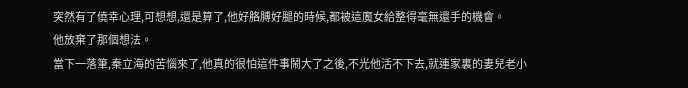突然有了僥幸心理,可想想,還是算了,他好胳膊好腿的時候,都被這魔女給整得毫無還手的機會。
他放棄了那個想法。
當下一落筆,秦立海的苦惱來了,他真的很怕這件事鬧大了之後,不光他活不下去,就連家裏的妻兒老小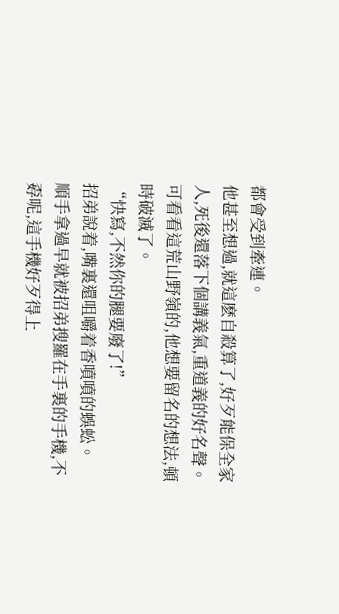都會受到牽連。
他甚至想過,就這麽自殺算了,好歹能保全家人,死後還落下個講義氣,重道義的好名聲。
可看看這荒山野嶺的,他想要留名的想法,頓時破滅了。
“快寫,不然你的腿要廢了!”
招弟說着,嘴裏還咀嚼着香噴噴的蜈蚣。
順手拿過早就被招弟搜羅在手裏的手機,不孬呢,這手機好歹得上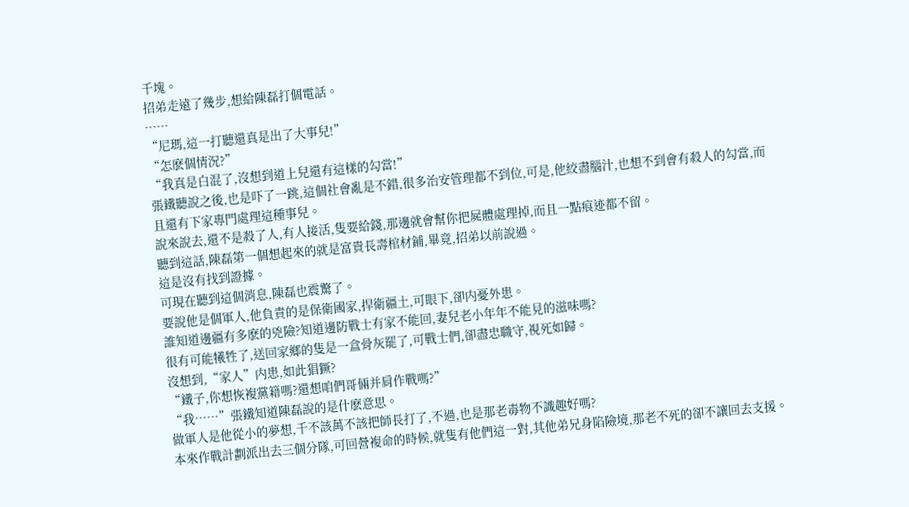千塊。
招弟走遠了幾步,想給陳磊打個電話。
……
“尼瑪,這一打聽還真是出了大事兒!”
“怎麽個情況?”
“我真是白混了,沒想到道上兒還有這樣的勾當!”
張鐵聽說之後,也是吓了一跳,這個社會亂是不錯,很多治安管理都不到位,可是,他絞盡腦汁,也想不到會有殺人的勾當,而且還有下家專門處理這種事兒。
說來說去,還不是殺了人,有人接活,隻要給錢,那邊就會幫你把屍體處理掉,而且一點痕迹都不留。
聽到這話,陳磊第一個想起來的就是富貴長壽棺材鋪,畢竟,招弟以前說過。
這是沒有找到證據。
可現在聽到這個消息,陳磊也震驚了。
要說他是個軍人,他負責的是保衛國家,捍衛疆土,可眼下,卻内憂外患。
誰知道邊疆有多麽的兇險?知道邊防戰士有家不能回,妻兒老小年年不能見的滋味嗎?
很有可能犧牲了,送回家鄉的隻是一盒骨灰罷了,可戰士們,卻盡忠職守,視死如歸。
沒想到,“家人”内患,如此猖獗?
“鐵子,你想恢複黨籍嗎?還想咱們哥倆并肩作戰嗎?”
“我……”張鐵知道陳磊說的是什麽意思。
做軍人是他從小的夢想,千不該萬不該把師長打了,不過,也是那老毒物不識趣好嗎?
本來作戰計劃派出去三個分隊,可回營複命的時候,就隻有他們這一對,其他弟兄身陷險境,那老不死的卻不讓回去支援。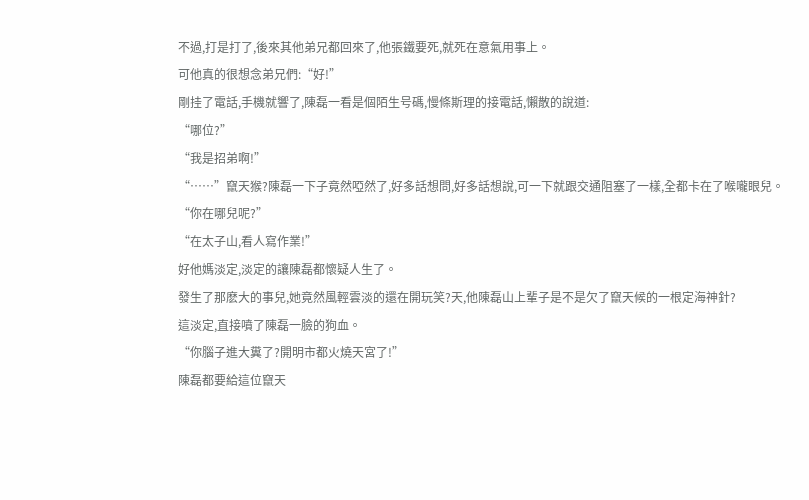不過,打是打了,後來其他弟兄都回來了,他張鐵要死,就死在意氣用事上。
可他真的很想念弟兄們:“好!”
剛挂了電話,手機就響了,陳磊一看是個陌生号碼,慢條斯理的接電話,懶散的說道:
“哪位?”
“我是招弟啊!”
“……”竄天猴?陳磊一下子竟然啞然了,好多話想問,好多話想說,可一下就跟交通阻塞了一樣,全都卡在了喉嚨眼兒。
“你在哪兒呢?”
“在太子山,看人寫作業!”
好他媽淡定,淡定的讓陳磊都懷疑人生了。
發生了那麽大的事兒,她竟然風輕雲淡的還在開玩笑?天,他陳磊山上輩子是不是欠了竄天候的一根定海神針?
這淡定,直接噴了陳磊一臉的狗血。
“你腦子進大糞了?開明市都火燒天宮了!”
陳磊都要給這位竄天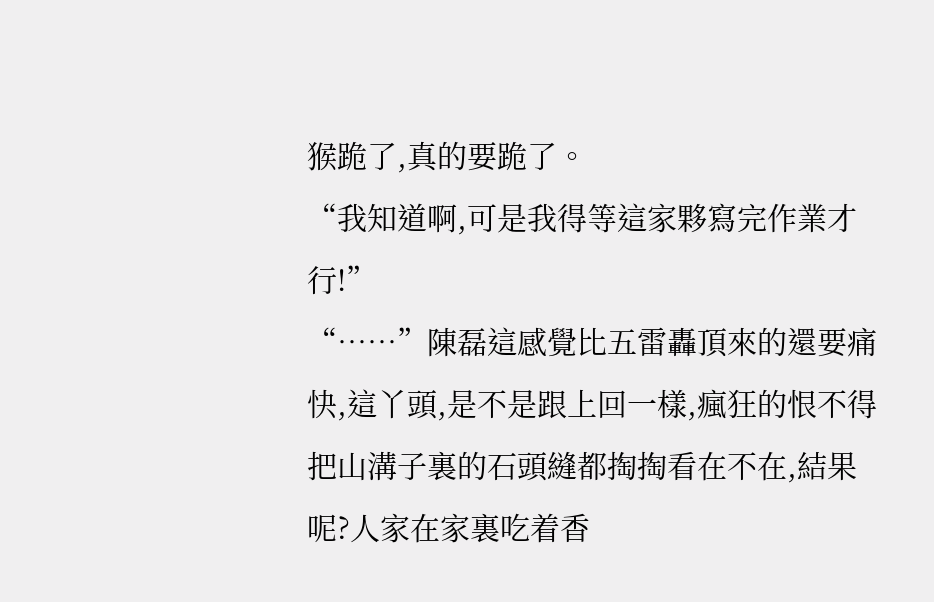猴跪了,真的要跪了。
“我知道啊,可是我得等這家夥寫完作業才行!”
“……”陳磊這感覺比五雷轟頂來的還要痛快,這丫頭,是不是跟上回一樣,瘋狂的恨不得把山溝子裏的石頭縫都掏掏看在不在,結果呢?人家在家裏吃着香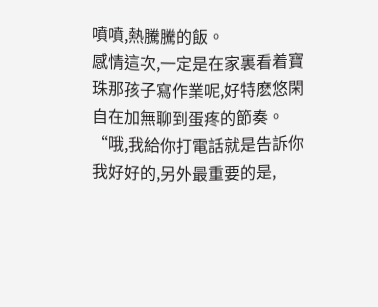噴噴,熱騰騰的飯。
感情這次,一定是在家裏看着寶珠那孩子寫作業呢,好特麽悠閑自在加無聊到蛋疼的節奏。
“哦,我給你打電話就是告訴你我好好的,另外最重要的是,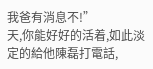我爸有消息不!”
天,你能好好的活着,如此淡定的給他陳磊打電話,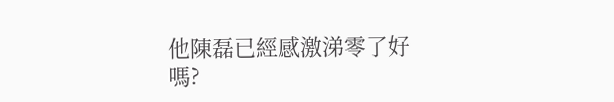他陳磊已經感激涕零了好嗎?